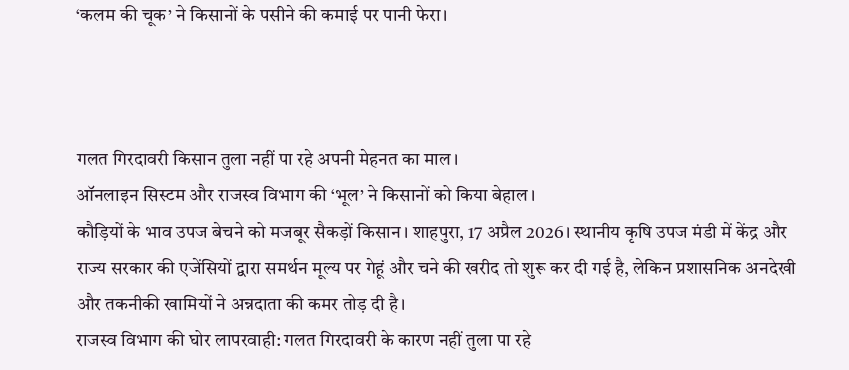‘कलम की चूक’ ने किसानों के पसीने की कमाई पर पानी फेरा।



गलत गिरदावरी किसान तुला नहीं पा रहे अपनी मेहनत का माल।
ऑनलाइन सिस्टम और राजस्व विभाग की ‘भूल’ ने किसानों को किया बेहाल।
कौड़ियों के भाव उपज बेचने को मजबूर सैकड़ों किसान। शाहपुरा, 17 अप्रैल 2026। स्थानीय कृषि उपज मंडी में केंद्र और राज्य सरकार की एजेंसियों द्वारा समर्थन मूल्य पर गेहूं और चने की खरीद तो शुरू कर दी गई है, लेकिन प्रशासनिक अनदेखी और तकनीकी खामियों ने अन्नदाता की कमर तोड़ दी है।
राजस्व विभाग की घोर लापरवाही: गलत गिरदावरी के कारण नहीं तुला पा रहे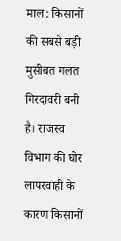माल: किसानों की सबसे बड़ी मुसीबत गलत गिरदावरी बनी है। राजस्व विभाग की घोर लापरवाही के कारण किसानों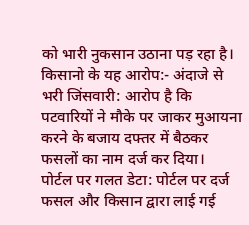को भारी नुकसान उठाना पड़ रहा है।
किसानो के यह आरोप:- अंदाजे से भरी जिंसवारी: आरोप है कि पटवारियों ने मौके पर जाकर मुआयना करने के बजाय दफ्तर में बैठकर फसलों का नाम दर्ज कर दिया।
पोर्टल पर गलत डेटा: पोर्टल पर दर्ज फसल और किसान द्वारा लाई गई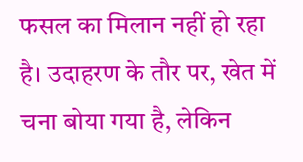फसल का मिलान नहीं हो रहा है। उदाहरण के तौर पर, खेत में चना बोया गया है, लेकिन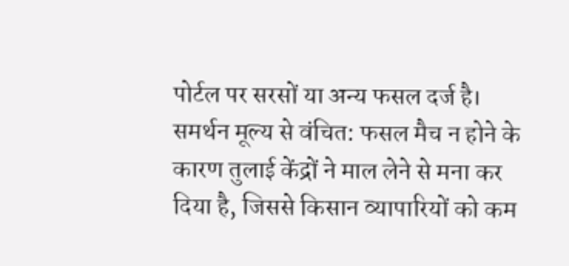पोर्टल पर सरसों या अन्य फसल दर्ज है। समर्थन मूल्य से वंचित: फसल मैच न होने के कारण तुलाई केंद्रों ने माल लेने से मना कर दिया है, जिससे किसान व्यापारियों को कम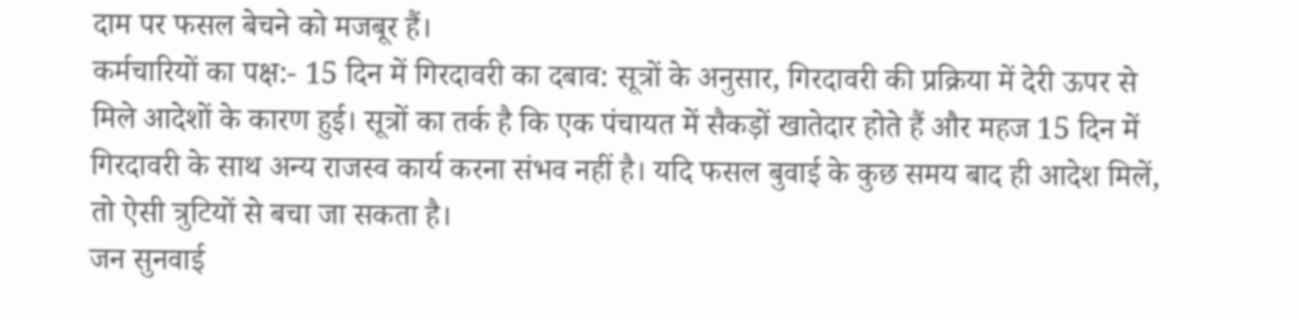दाम पर फसल बेचने को मजबूर हैं।
कर्मचारियों का पक्ष:- 15 दिन में गिरदावरी का दबाव: सूत्रों के अनुसार, गिरदावरी की प्रक्रिया में देरी ऊपर से मिले आदेशों के कारण हुई। सूत्रों का तर्क है कि एक पंचायत में सैकड़ों खातेदार होते हैं और महज 15 दिन में गिरदावरी के साथ अन्य राजस्व कार्य करना संभव नहीं है। यदि फसल बुवाई के कुछ समय बाद ही आदेश मिलें, तो ऐसी त्रुटियों से बचा जा सकता है।
जन सुनवाई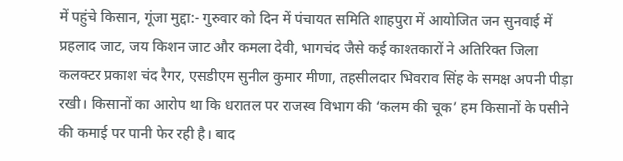में पहुंचे किसान, गूंजा मुद्दा:- गुरुवार को दिन में पंचायत समिति शाहपुरा में आयोजित जन सुनवाई में प्रहलाद जाट, जय किशन जाट और कमला देवी, भागचंद जैसे कई काश्तकारों ने अतिरिक्त जिला कलक्टर प्रकाश चंद रैगर, एसडीएम सुनील कुमार मीणा, तहसीलदार भिवराव सिंह के समक्ष अपनी पीड़ा रखी। किसानों का आरोप था कि धरातल पर राजस्व विभाग की ‘कलम की चूक’ हम किसानों के पसीने की कमाई पर पानी फेर रही है। बाद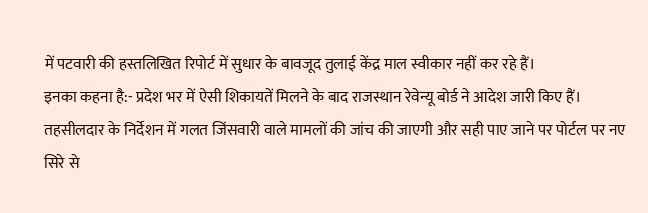में पटवारी की हस्तलिखित रिपोर्ट में सुधार के बावजूद तुलाई केंद्र माल स्वीकार नहीं कर रहे हैं।
इनका कहना है:- प्रदेश भर में ऐसी शिकायतें मिलने के बाद राजस्थान रेवेन्यू बोर्ड ने आदेश जारी किए हैं। तहसीलदार के निर्देशन में गलत जिंसवारी वाले मामलों की जांच की जाएगी और सही पाए जाने पर पोर्टल पर नए सिरे से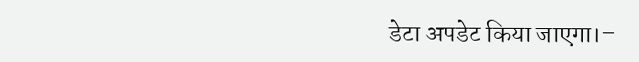डेटा अपडेट किया जाएगा।–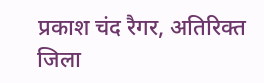प्रकाश चंद रैगर, अतिरिक्त जिला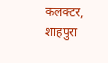कलक्टर, शाहपुरा